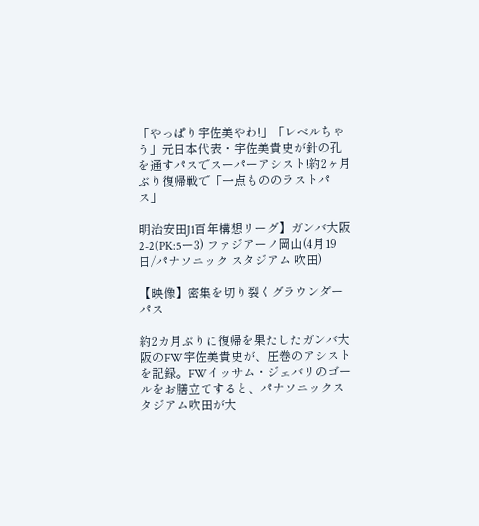「やっぱり宇佐美やわ!」「レベルちゃう」元日本代表・宇佐美貴史が針の孔を通すパスでスーパーアシスト!約2ヶ月ぶり復帰戦で「一点もののラストパス」

明治安田J1百年構想リーグ】ガンバ大阪 2-2(PK:5ー3) ファジアーノ岡山(4月19日/パナソニック スタジアム 吹田)

【映像】密集を切り裂くグラウンダーパス

約2カ月ぶりに復帰を果たしたガンバ大阪のFW宇佐美貴史が、圧巻のアシストを記録。FWイッサム・ジェバリのゴールをお膳立てすると、パナソニックスタジアム吹田が大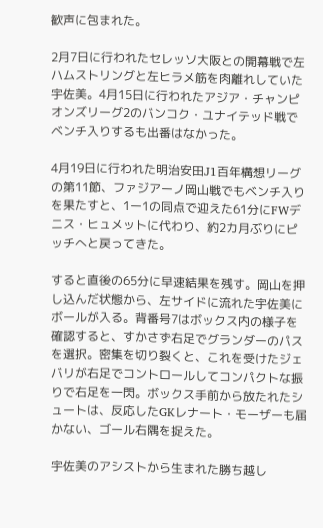歓声に包まれた。

2月7日に行われたセレッソ大阪との開幕戦で左ハムストリングと左ヒラメ筋を肉離れしていた宇佐美。4月15日に行われたアジア・チャンピオンズリーグ2のバンコク・ユナイテッド戦でベンチ入りするも出番はなかった。

4月19日に行われた明治安田J1百年構想リーグの第11節、ファジアーノ岡山戦でもベンチ入りを果たすと、1ー1の同点で迎えた61分にFWデニス・ヒュメットに代わり、約2カ月ぶりにピッチへと戻ってきた。

すると直後の65分に早速結果を残す。岡山を押し込んだ状態から、左サイドに流れた宇佐美にボールが入る。背番号7はボックス内の様子を確認すると、すかさず右足でグランダーのパスを選択。密集を切り裂くと、これを受けたジェバリが右足でコントロールしてコンパクトな振りで右足を一閃。ボックス手前から放たれたシュートは、反応したGKレナート・モーザーも届かない、ゴール右隅を捉えた。

宇佐美のアシストから生まれた勝ち越し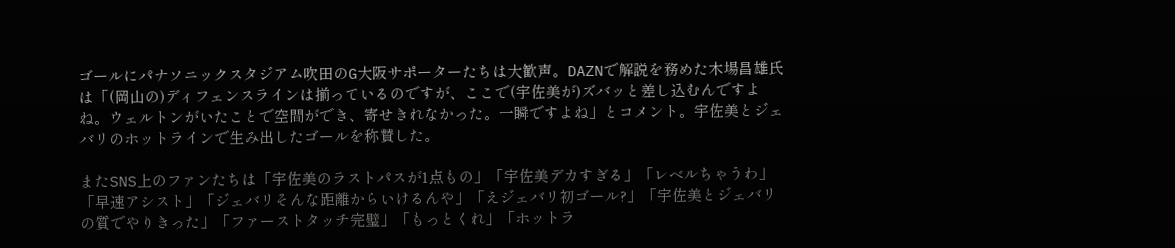ゴールにパナソニックスタジアム吹田のG大阪サポーターたちは大歓声。DAZNで解説を務めた木場昌雄氏は「(岡山の)ディフェンスラインは揃っているのですが、ここで(宇佐美が)ズバッと差し込むんですよね。ウェルトンがいたことで空間ができ、寄せきれなかった。一瞬ですよね」とコメント。宇佐美とジェバリのホットラインで生み出したゴールを称賛した。

またSNS上のファンたちは「宇佐美のラストパスが1点もの」「宇佐美デカすぎる」「レベルちゃうわ」「早速アシスト」「ジェバリそんな距離からいけるんや」「えジェバリ初ゴール?」「宇佐美とジェバリの質でやりきった」「ファーストタッチ完璧」「もっとくれ」「ホットラ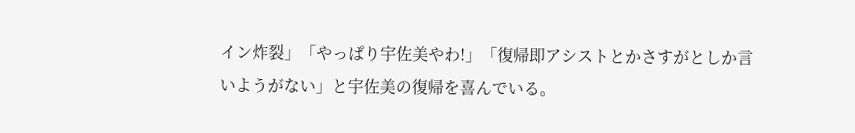イン炸裂」「やっぱり宇佐美やわ!」「復帰即アシストとかさすがとしか言いようがない」と宇佐美の復帰を喜んでいる。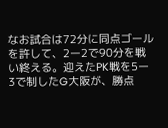なお試合は72分に同点ゴールを許して、2ー2で90分を戦い終える。迎えたPK戦を5ー3で制したG大阪が、勝点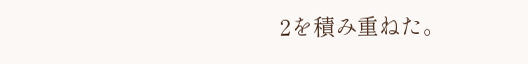2を積み重ねた。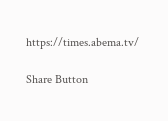https://times.abema.tv/

Share Button